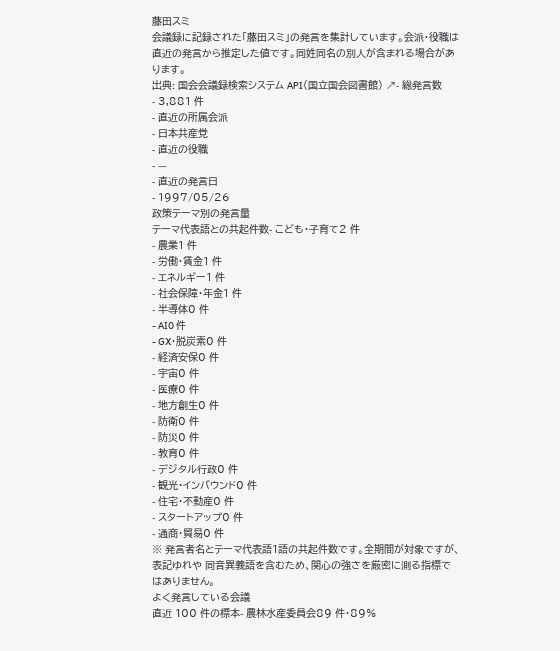藤田スミ
会議録に記録された「藤田スミ」の発言を集計しています。会派・役職は直近の発言から推定した値です。同姓同名の別人が含まれる場合があります。
出典: 国会会議録検索システム API(国立国会図書館) ↗- 総発言数
- 3,881 件
- 直近の所属会派
- 日本共産党
- 直近の役職
- —
- 直近の発言日
- 1997/05/26
政策テーマ別の発言量
テーマ代表語との共起件数- こども・子育て2 件
- 農業1 件
- 労働・賃金1 件
- エネルギー1 件
- 社会保障・年金1 件
- 半導体0 件
- AI0 件
- GX・脱炭素0 件
- 経済安保0 件
- 宇宙0 件
- 医療0 件
- 地方創生0 件
- 防衛0 件
- 防災0 件
- 教育0 件
- デジタル行政0 件
- 観光・インバウンド0 件
- 住宅・不動産0 件
- スタートアップ0 件
- 通商・貿易0 件
※ 発言者名とテーマ代表語1語の共起件数です。全期間が対象ですが、表記ゆれや 同音異義語を含むため、関心の強さを厳密に測る指標ではありません。
よく発言している会議
直近 100 件の標本- 農林水産委員会89 件・89%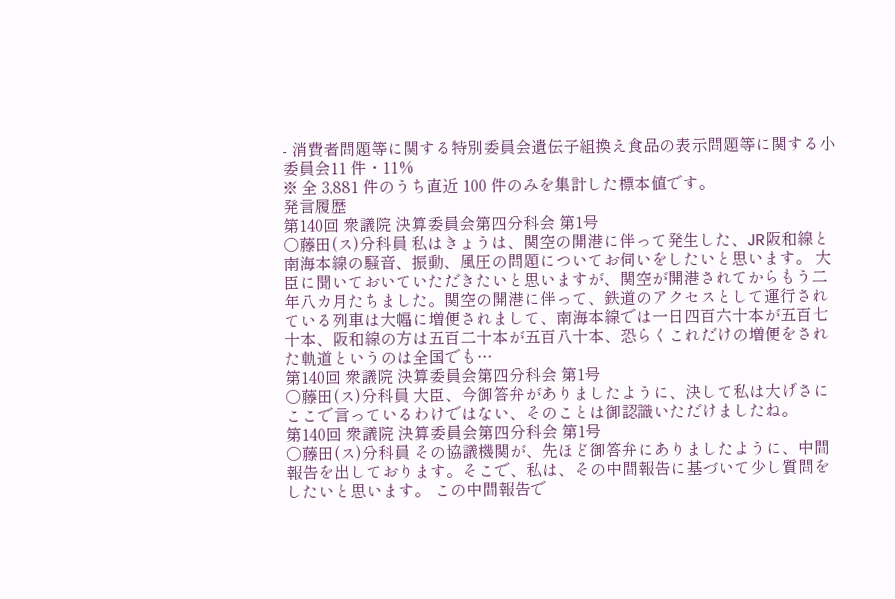- 消費者問題等に関する特別委員会遺伝子組換え食品の表示問題等に関する小委員会11 件・11%
※ 全 3,881 件のうち直近 100 件のみを集計した標本値です。
発言履歴
第140回 衆議院 決算委員会第四分科会 第1号
○藤田(ス)分科員 私はきょうは、関空の開港に伴って発生した、JR阪和線と南海本線の騒音、振動、風圧の問題についてお伺いをしたいと思います。 大臣に聞いておいていただきたいと思いますが、関空が開港されてからもう二年八カ月たちました。関空の開港に伴って、鉄道のアクセスとして運行されている列車は大幅に増便されまして、南海本線では一日四百六十本が五百七十本、阪和線の方は五百二十本が五百八十本、恐らくこれだけの増便をされた軌道というのは全国でも…
第140回 衆議院 決算委員会第四分科会 第1号
○藤田(ス)分科員 大臣、今御答弁がありましたように、決して私は大げさにここで言っているわけではない、そのことは御認識いただけましたね。
第140回 衆議院 決算委員会第四分科会 第1号
○藤田(ス)分科員 その協議機関が、先ほど御答弁にありましたように、中間報告を出しております。そこで、私は、その中間報告に基づいて少し質問をしたいと思います。 この中間報告で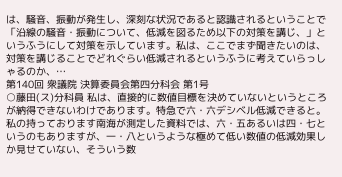は、騒音、振動が発生し、深刻な状況であると認識されるということで「沿線の騒音・振動について、低減を図るため以下の対策を講じ、」というふうにして対策を示しています。私は、ここでまず聞きたいのは、対策を講じることでどれぐらい低減されるというふうに考えていらっしゃるのか、…
第140回 衆議院 決算委員会第四分科会 第1号
○藤田(ス)分科員 私は、直接的に数値目標を決めていないというところが納得できないわけであります。特急で六・六デシベル低減できると。私の持っております南海が測定した資料では、六・五あるいは四・七というのもありますが、一・八というような極めて低い数値の低減効果しか見せていない、そういう数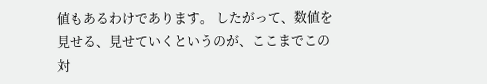値もあるわけであります。 したがって、数値を見せる、見せていくというのが、ここまでこの対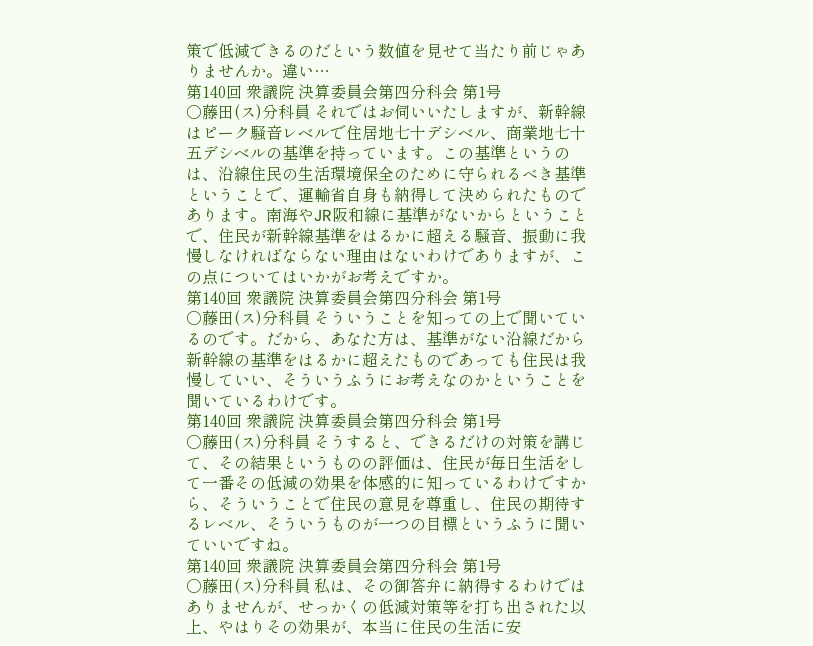策で低減できるのだという数値を見せて当たり前じゃありませんか。違い…
第140回 衆議院 決算委員会第四分科会 第1号
○藤田(ス)分科員 それではお伺いいたしますが、新幹線はピーク騒音レベルで住居地七十デシベル、商業地七十五デシベルの基準を持っています。この基準というのは、沿線住民の生活環境保全のために守られるべき基準ということで、運輸省自身も納得して決められたものであります。南海やJR阪和線に基準がないからということで、住民が新幹線基準をはるかに超える騒音、振動に我慢しなければならない理由はないわけでありますが、この点についてはいかがお考えですか。
第140回 衆議院 決算委員会第四分科会 第1号
○藤田(ス)分科員 そういうことを知っての上で聞いているのです。だから、あなた方は、基準がない沿線だから新幹線の基準をはるかに超えたものであっても住民は我慢していい、そういうふうにお考えなのかということを聞いているわけです。
第140回 衆議院 決算委員会第四分科会 第1号
○藤田(ス)分科員 そうすると、できるだけの対策を講じて、その結果というものの評価は、住民が毎日生活をして一番その低減の効果を体感的に知っているわけですから、そういうことで住民の意見を尊重し、住民の期待するレベル、そういうものが一つの目標というふうに聞いていいですね。
第140回 衆議院 決算委員会第四分科会 第1号
○藤田(ス)分科員 私は、その御答弁に納得するわけではありませんが、せっかくの低減対策等を打ち出された以上、やはりその効果が、本当に住民の生活に安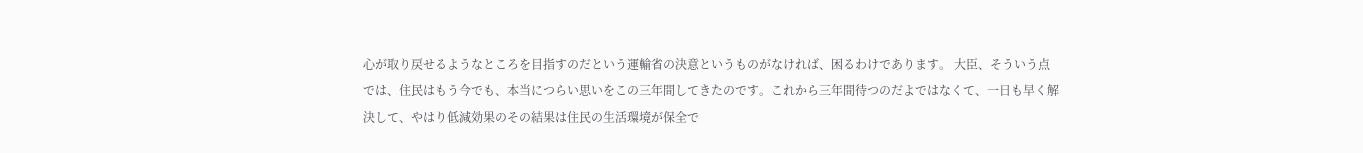心が取り戻せるようなところを目指すのだという運輸省の決意というものがなければ、困るわけであります。 大臣、そういう点では、住民はもう今でも、本当につらい思いをこの三年間してきたのです。これから三年間待つのだよではなくて、一日も早く解決して、やはり低減効果のその結果は住民の生活環境が保全で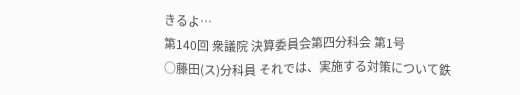きるよ…
第140回 衆議院 決算委員会第四分科会 第1号
○藤田(ス)分科員 それでは、実施する対策について鉄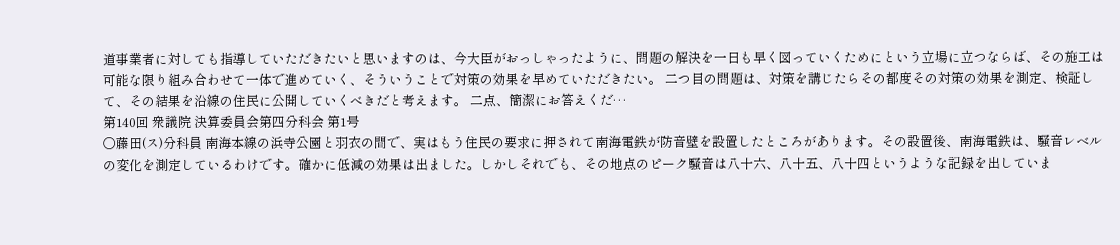道事業者に対しても指導していただきたいと思いますのは、今大臣がおっしゃったように、問題の解決を一日も早く図っていくためにという立場に立つならば、その施工は可能な限り組み合わせて一体で進めていく、そういうことで対策の効果を早めていただきたい。 二つ目の問題は、対策を講じたらその都度その対策の効果を測定、検証して、その結果を沿線の住民に公開していくべきだと考えます。 二点、簡潔にお答えくだ…
第140回 衆議院 決算委員会第四分科会 第1号
○藤田(ス)分科員 南海本線の浜寺公園と羽衣の間で、実はもう住民の要求に押されて南海電鉄が防音壁を設置したところがあります。その設置後、南海電鉄は、騒音レベルの変化を測定しているわけです。確かに低減の効果は出ました。しかしそれでも、その地点のピーク騒音は八十六、八十五、八十四というような記録を出していま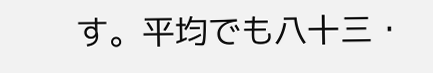す。平均でも八十三・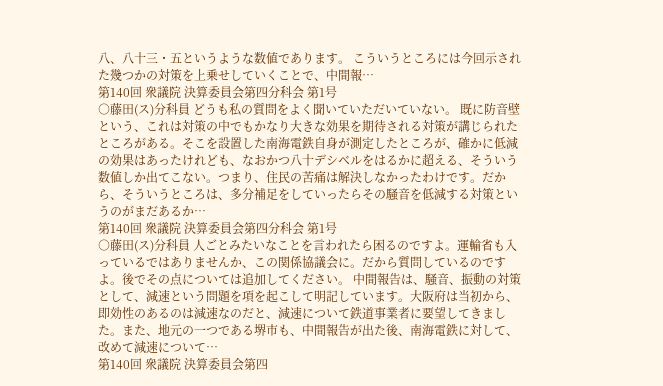八、八十三・五というような数値であります。 こういうところには今回示された幾つかの対策を上乗せしていくことで、中間報…
第140回 衆議院 決算委員会第四分科会 第1号
○藤田(ス)分科員 どうも私の質問をよく聞いていただいていない。 既に防音壁という、これは対策の中でもかなり大きな効果を期待される対策が講じられたところがある。そこを設置した南海電鉄自身が測定したところが、確かに低減の効果はあったけれども、なおかつ八十デシベルをはるかに超える、そういう数値しか出てこない。つまり、住民の苦痛は解決しなかったわけです。だから、そういうところは、多分補足をしていったらその騒音を低減する対策というのがまだあるか…
第140回 衆議院 決算委員会第四分科会 第1号
○藤田(ス)分科員 人ごとみたいなことを言われたら困るのですよ。運輸省も入っているではありませんか、この関係協議会に。だから質問しているのですよ。後でその点については追加してください。 中間報告は、騒音、振動の対策として、減速という問題を項を起こして明記しています。大阪府は当初から、即効性のあるのは減速なのだと、減速について鉄道事業者に要望してきました。また、地元の一つである堺市も、中間報告が出た後、南海電鉄に対して、改めて減速について…
第140回 衆議院 決算委員会第四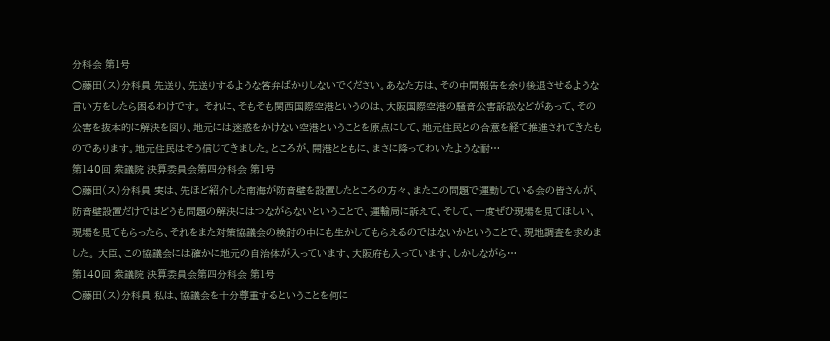分科会 第1号
○藤田(ス)分科員 先送り、先送りするような答弁ばかりしないでください。あなた方は、その中間報告を余り後退させるような言い方をしたら困るわけです。 それに、そもそも関西国際空港というのは、大阪国際空港の騒音公害訴訟などがあって、その公害を抜本的に解決を図り、地元には迷惑をかけない空港ということを原点にして、地元住民との合意を経て推進されてきたものであります。地元住民はそう信じてきました。ところが、開港とともに、まさに降ってわいたような耐…
第140回 衆議院 決算委員会第四分科会 第1号
○藤田(ス)分科員 実は、先ほど紹介した南海が防音壁を設置したところの方々、またこの問題で運動している会の皆さんが、防音壁設置だけではどうも問題の解決にはつながらないということで、運輸局に訴えて、そして、一度ぜひ現場を見てほしい、現場を見てもらったら、それをまた対策協議会の検討の中にも生かしてもらえるのではないかということで、現地調査を求めました。 大臣、この協議会には確かに地元の自治体が入っています、大阪府も入っています、しかしながら…
第140回 衆議院 決算委員会第四分科会 第1号
○藤田(ス)分科員 私は、協議会を十分尊重するということを何に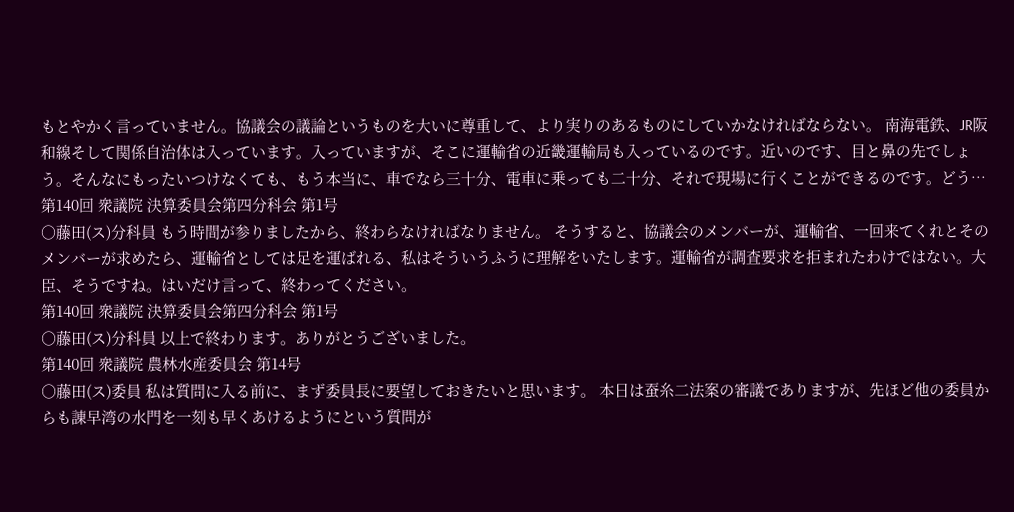もとやかく言っていません。協議会の議論というものを大いに尊重して、より実りのあるものにしていかなければならない。 南海電鉄、JR阪和線そして関係自治体は入っています。入っていますが、そこに運輸省の近畿運輸局も入っているのです。近いのです、目と鼻の先でしょう。そんなにもったいつけなくても、もう本当に、車でなら三十分、電車に乗っても二十分、それで現場に行くことができるのです。どう…
第140回 衆議院 決算委員会第四分科会 第1号
○藤田(ス)分科員 もう時間が参りましたから、終わらなければなりません。 そうすると、協議会のメンバーが、運輸省、一回来てくれとそのメンバーが求めたら、運輸省としては足を運ばれる、私はそういうふうに理解をいたします。運輸省が調査要求を拒まれたわけではない。大臣、そうですね。はいだけ言って、終わってください。
第140回 衆議院 決算委員会第四分科会 第1号
○藤田(ス)分科員 以上で終わります。ありがとうございました。
第140回 衆議院 農林水産委員会 第14号
○藤田(ス)委員 私は質問に入る前に、まず委員長に要望しておきたいと思います。 本日は蚕糸二法案の審議でありますが、先ほど他の委員からも諌早湾の水門を一刻も早くあけるようにという質問が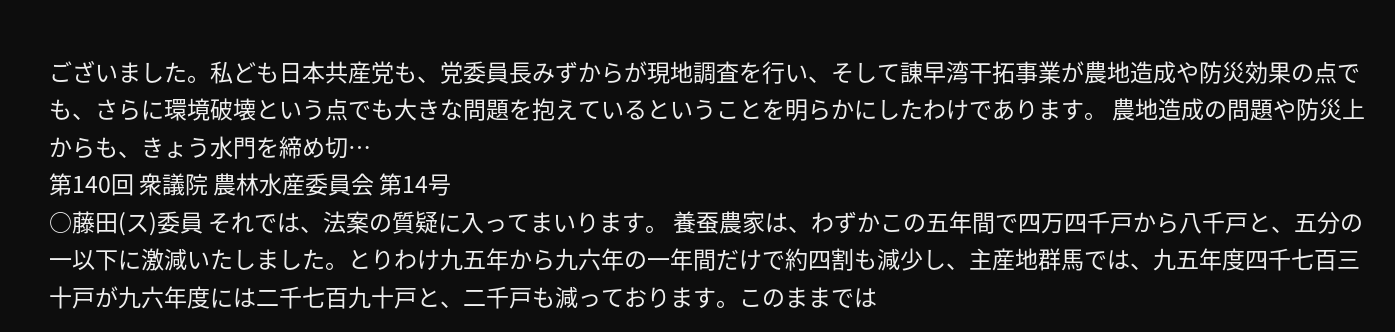ございました。私ども日本共産党も、党委員長みずからが現地調査を行い、そして諌早湾干拓事業が農地造成や防災効果の点でも、さらに環境破壊という点でも大きな問題を抱えているということを明らかにしたわけであります。 農地造成の問題や防災上からも、きょう水門を締め切…
第140回 衆議院 農林水産委員会 第14号
○藤田(ス)委員 それでは、法案の質疑に入ってまいります。 養蚕農家は、わずかこの五年間で四万四千戸から八千戸と、五分の一以下に激減いたしました。とりわけ九五年から九六年の一年間だけで約四割も減少し、主産地群馬では、九五年度四千七百三十戸が九六年度には二千七百九十戸と、二千戸も減っております。このままでは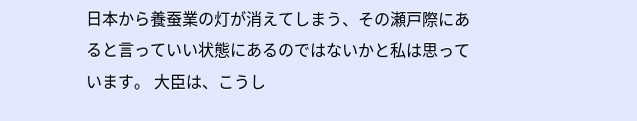日本から養蚕業の灯が消えてしまう、その瀬戸際にあると言っていい状態にあるのではないかと私は思っています。 大臣は、こうし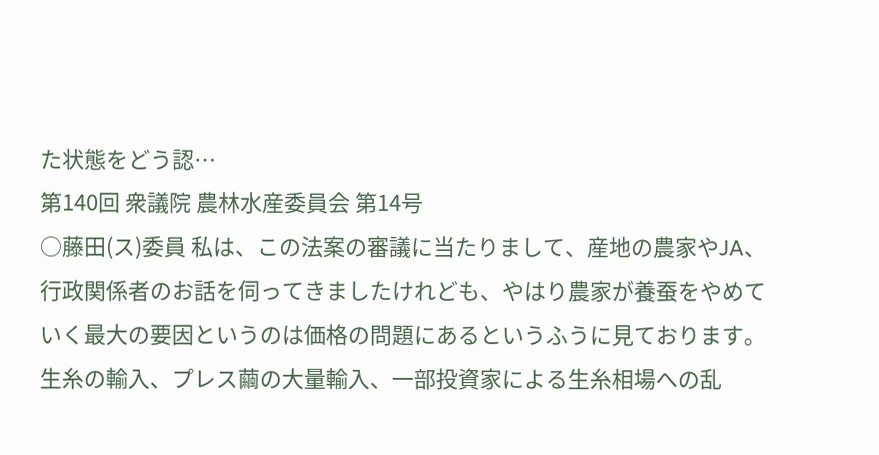た状態をどう認…
第140回 衆議院 農林水産委員会 第14号
○藤田(ス)委員 私は、この法案の審議に当たりまして、産地の農家やJA、行政関係者のお話を伺ってきましたけれども、やはり農家が養蚕をやめていく最大の要因というのは価格の問題にあるというふうに見ております。 生糸の輸入、プレス繭の大量輸入、一部投資家による生糸相場への乱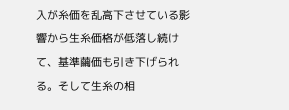入が糸価を乱高下させている影響から生糸価格が低落し続けて、基準繭価も引き下げられる。そして生糸の相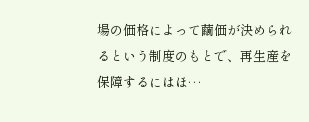場の価格によって繭価が決められるという制度のもとで、再生産を保障するにはほ…